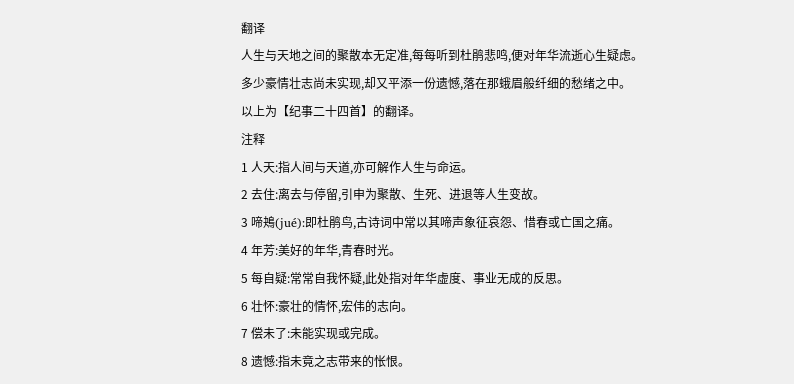翻译
人生与天地之间的聚散本无定准,每每听到杜鹃悲鸣,便对年华流逝心生疑虑。
多少豪情壮志尚未实现,却又平添一份遗憾,落在那蛾眉般纤细的愁绪之中。
以上为【纪事二十四首】的翻译。
注释
1 人天:指人间与天道,亦可解作人生与命运。
2 去住:离去与停留,引申为聚散、生死、进退等人生变故。
3 啼鴂(jué):即杜鹃鸟,古诗词中常以其啼声象征哀怨、惜春或亡国之痛。
4 年芳:美好的年华,青春时光。
5 每自疑:常常自我怀疑,此处指对年华虚度、事业无成的反思。
6 壮怀:豪壮的情怀,宏伟的志向。
7 偿未了:未能实现或完成。
8 遗憾:指未竟之志带来的怅恨。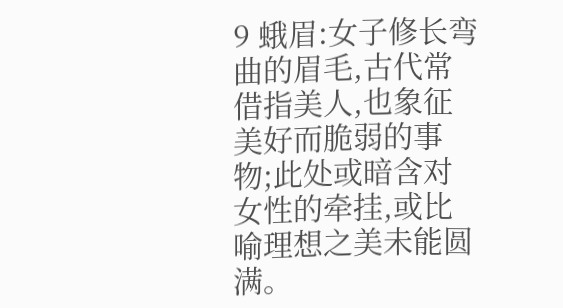9 蛾眉:女子修长弯曲的眉毛,古代常借指美人,也象征美好而脆弱的事物;此处或暗含对女性的牵挂,或比喻理想之美未能圆满。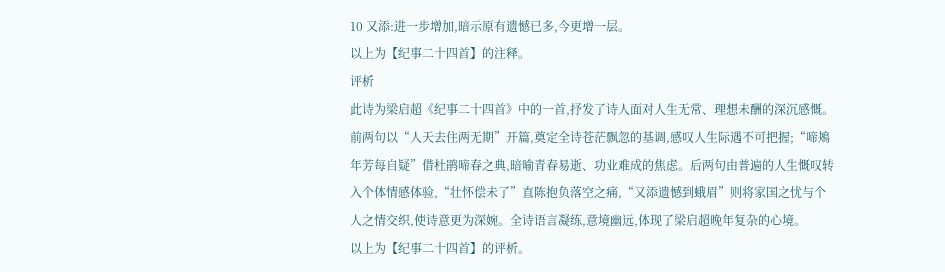10 又添:进一步增加,暗示原有遗憾已多,今更增一层。
以上为【纪事二十四首】的注释。
评析
此诗为梁启超《纪事二十四首》中的一首,抒发了诗人面对人生无常、理想未酬的深沉感慨。前两句以“人天去住两无期”开篇,奠定全诗苍茫飘忽的基调,感叹人生际遇不可把握;“啼鴂年芳每自疑”借杜鹃啼春之典,暗喻青春易逝、功业难成的焦虑。后两句由普遍的人生慨叹转入个体情感体验,“壮怀偿未了”直陈抱负落空之痛,“又添遗憾到蛾眉”则将家国之忧与个人之情交织,使诗意更为深婉。全诗语言凝练,意境幽远,体现了梁启超晚年复杂的心境。
以上为【纪事二十四首】的评析。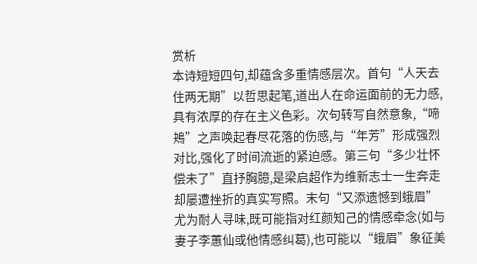赏析
本诗短短四句,却蕴含多重情感层次。首句“人天去住两无期”以哲思起笔,道出人在命运面前的无力感,具有浓厚的存在主义色彩。次句转写自然意象,“啼鴂”之声唤起春尽花落的伤感,与“年芳”形成强烈对比,强化了时间流逝的紧迫感。第三句“多少壮怀偿未了”直抒胸臆,是梁启超作为维新志士一生奔走却屡遭挫折的真实写照。末句“又添遗憾到蛾眉”尤为耐人寻味,既可能指对红颜知己的情感牵念(如与妻子李蕙仙或他情感纠葛),也可能以“蛾眉”象征美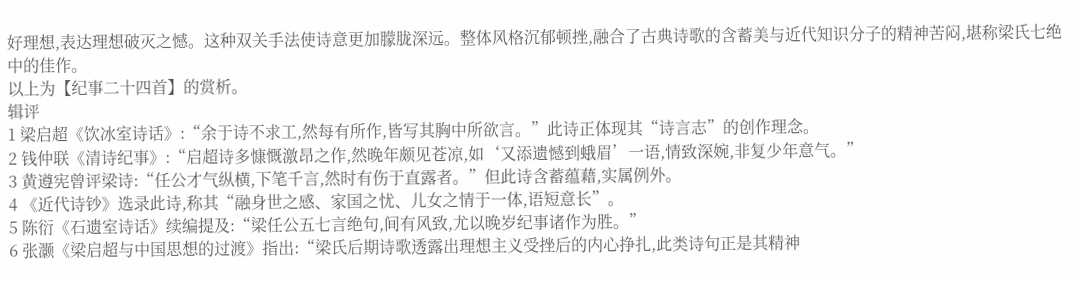好理想,表达理想破灭之憾。这种双关手法使诗意更加朦胧深远。整体风格沉郁顿挫,融合了古典诗歌的含蓄美与近代知识分子的精神苦闷,堪称梁氏七绝中的佳作。
以上为【纪事二十四首】的赏析。
辑评
1 梁启超《饮冰室诗话》:“余于诗不求工,然每有所作,皆写其胸中所欲言。”此诗正体现其“诗言志”的创作理念。
2 钱仲联《清诗纪事》:“启超诗多慷慨激昂之作,然晚年颇见苍凉,如‘又添遗憾到蛾眉’一语,情致深婉,非复少年意气。”
3 黄遵宪曾评梁诗:“任公才气纵横,下笔千言,然时有伤于直露者。”但此诗含蓄蕴藉,实属例外。
4 《近代诗钞》选录此诗,称其“融身世之感、家国之忧、儿女之情于一体,语短意长”。
5 陈衍《石遗室诗话》续编提及:“梁任公五七言绝句,间有风致,尤以晚岁纪事诸作为胜。”
6 张灏《梁启超与中国思想的过渡》指出:“梁氏后期诗歌透露出理想主义受挫后的内心挣扎,此类诗句正是其精神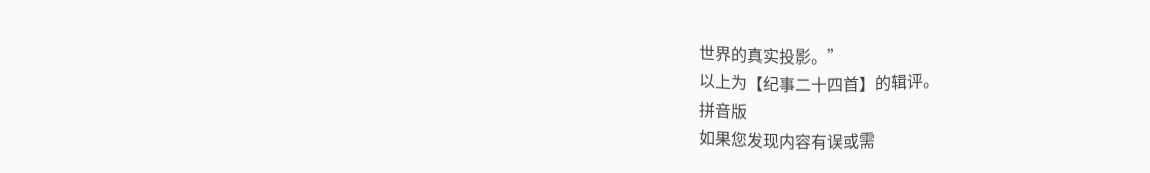世界的真实投影。”
以上为【纪事二十四首】的辑评。
拼音版
如果您发现内容有误或需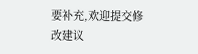要补充,欢迎提交修改建议